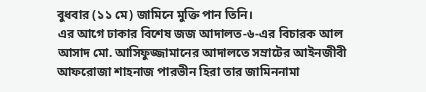বুধবার (১১ মে) জামিনে মুক্তি পান তিনি।
এর আগে ঢাকার বিশেষ জজ আদালত-৬-এর বিচারক আল আসাদ মো. আসিফুজ্জামানের আদালতে সম্রাটের আইনজীবী আফরোজা শাহনাজ পারভীন হিরা তার জামিননামা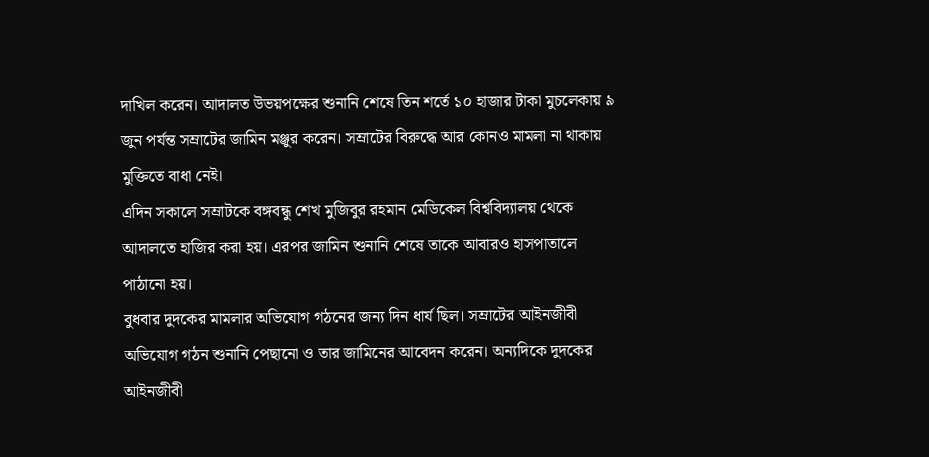দাখিল করেন। আদালত উভয়পক্ষের শুনানি শেষে তিন শর্তে ১০ হাজার টাকা মুচলেকায় ৯ জুন পর্যন্ত সম্রাটের জামিন মঞ্জুর করেন। সম্রাটের বিরুদ্ধে আর কোনও মামলা না থাকায় মুক্তিতে বাধা নেই।
এদিন সকালে সম্রাটকে বঙ্গবন্ধু শেখ মুজিবুর রহমান মেডিকেল বিশ্ববিদ্যালয় থেকে আদালতে হাজির করা হয়। এরপর জামিন শুনানি শেষে তাকে আবারও হাসপাতালে পাঠানো হয়।
বুধবার দুদকের মামলার অভিযোগ গঠনের জন্য দিন ধার্য ছিল। সম্রাটের আইনজীবী অভিযোগ গঠন শুনানি পেছানো ও তার জামিনের আবেদন করেন। অন্যদিকে দুদকের আইনজীবী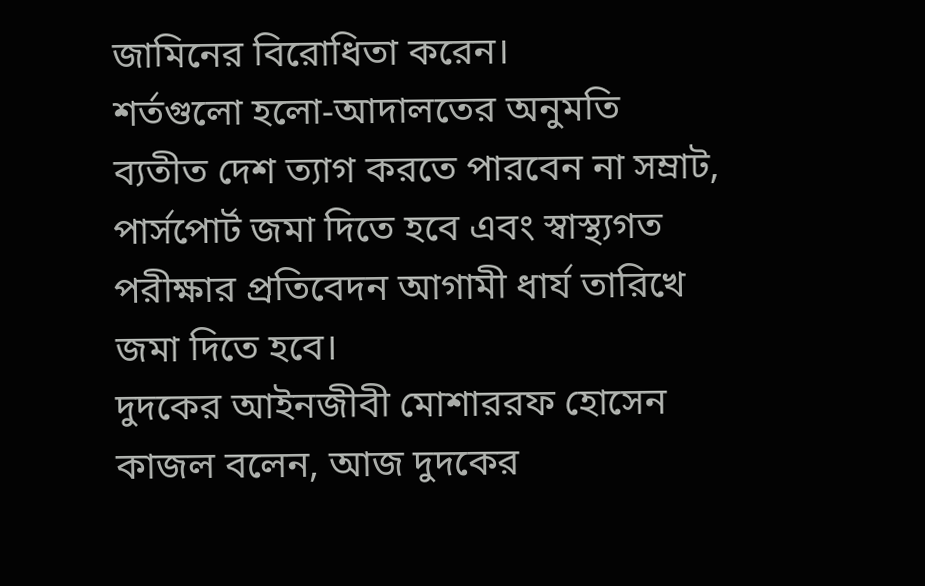জামিনের বিরোধিতা করেন।
শর্তগুলো হলো-আদালতের অনুমতি ব্যতীত দেশ ত্যাগ করতে পারবেন না সম্রাট, পার্সপোর্ট জমা দিতে হবে এবং স্বাস্থ্যগত পরীক্ষার প্রতিবেদন আগামী ধার্য তারিখে জমা দিতে হবে।
দুদকের আইনজীবী মোশাররফ হোসেন কাজল বলেন, আজ দুদকের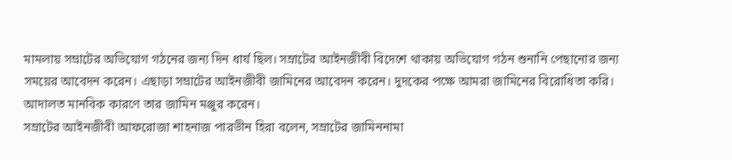মামলায় সম্রাটের অভিযোগ গঠনের জন্য দিন ধার্য ছিল। সম্রাটের আইনজীবী বিদেশে থাকায় অভিযোগ গঠন শুনানি পেছানোর জন্য সময়ের আবেদন করেন। এছাড়া সম্রাটের আইনজীবী জামিনের আবেদন করেন। দুদকের পক্ষে আমরা জামিনের বিরোধিতা করি। আদালত মানবিক কারণে তার জামিন মঞ্জুর করেন।
সম্রাটের আইনজীবী আফরোজা শাহনাজ পারভীন হিরা বলেন, সম্রাটের জামিননামা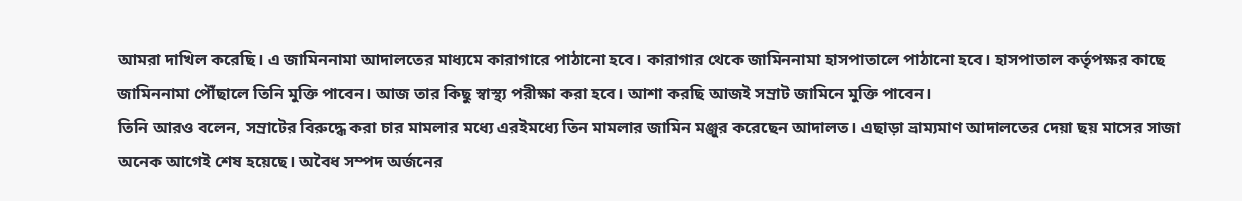আমরা দাখিল করেছি। এ জামিননামা আদালতের মাধ্যমে কারাগারে পাঠানো হবে। কারাগার থেকে জামিননামা হাসপাতালে পাঠানো হবে। হাসপাতাল কর্তৃপক্ষর কাছে জামিননামা পৌঁছালে তিনি মুক্তি পাবেন। আজ তার কিছু স্বাস্থ্য পরীক্ষা করা হবে। আশা করছি আজই সম্রাট জামিনে মুক্তি পাবেন।
তিনি আরও বলেন, সম্রাটের বিরুদ্ধে করা চার মামলার মধ্যে এরইমধ্যে তিন মামলার জামিন মঞ্জুর করেছেন আদালত। এছাড়া ভ্রাম্যমাণ আদালতের দেয়া ছয় মাসের সাজা অনেক আগেই শেষ হয়েছে। অবৈধ সম্পদ অর্জনের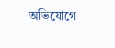অভিযোগে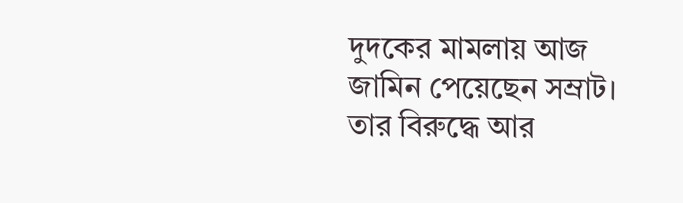দুদকের মামলায় আজ জামিন পেয়েছেন সম্রাট। তার বিরুদ্ধে আর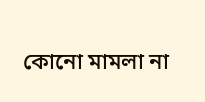কোনো মামলা না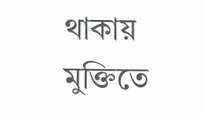থাকায় মুক্তিতে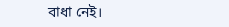বাধা নেই।